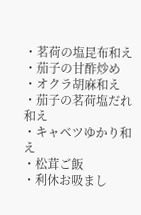・茗荷の塩昆布和え
・茄子の甘酢炒め
・オクラ胡麻和え
・茄子の茗荷塩だれ和え
・キャベツゆかり和え
・松茸ご飯
・利休お吸まし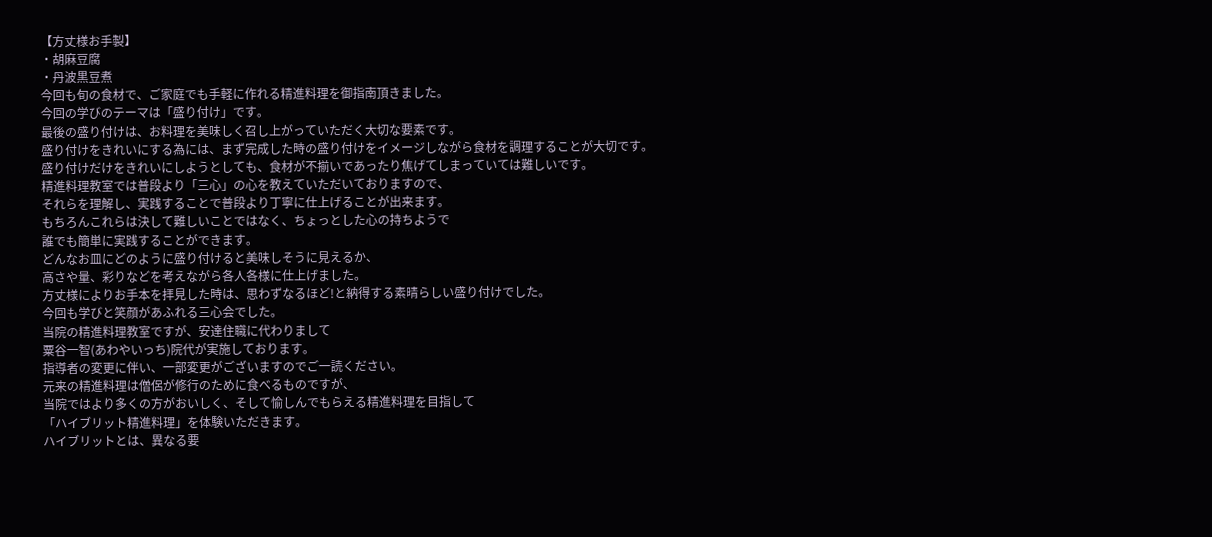【方丈様お手製】
・胡麻豆腐
・丹波黒豆煮
今回も旬の食材で、ご家庭でも手軽に作れる精進料理を御指南頂きました。
今回の学びのテーマは「盛り付け」です。
最後の盛り付けは、お料理を美味しく召し上がっていただく大切な要素です。
盛り付けをきれいにする為には、まず完成した時の盛り付けをイメージしながら食材を調理することが大切です。
盛り付けだけをきれいにしようとしても、食材が不揃いであったり焦げてしまっていては難しいです。
精進料理教室では普段より「三心」の心を教えていただいておりますので、
それらを理解し、実践することで普段より丁寧に仕上げることが出来ます。
もちろんこれらは決して難しいことではなく、ちょっとした心の持ちようで
誰でも簡単に実践することができます。
どんなお皿にどのように盛り付けると美味しそうに見えるか、
高さや量、彩りなどを考えながら各人各様に仕上げました。
方丈様によりお手本を拝見した時は、思わずなるほど!と納得する素晴らしい盛り付けでした。
今回も学びと笑顔があふれる三心会でした。
当院の精進料理教室ですが、安達住職に代わりまして
粟谷一智(あわやいっち)院代が実施しております。
指導者の変更に伴い、一部変更がございますのでご一読ください。
元来の精進料理は僧侶が修行のために食べるものですが、
当院ではより多くの方がおいしく、そして愉しんでもらえる精進料理を目指して
「ハイブリット精進料理」を体験いただきます。
ハイブリットとは、異なる要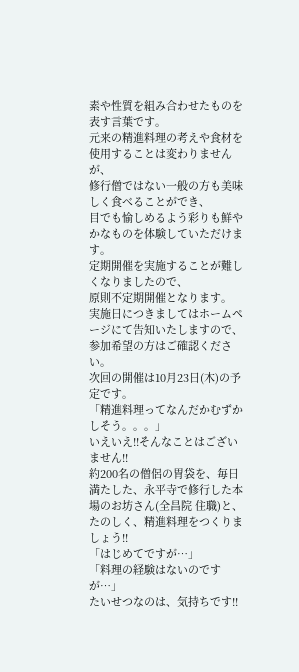素や性質を組み合わせたものを表す言葉です。
元来の精進料理の考えや食材を使用することは変わりませんが、
修行僧ではない一般の方も美味しく食べることができ、
目でも愉しめるよう彩りも鮮やかなものを体験していただけます。
定期開催を実施することが難しくなりましたので、
原則不定期開催となります。
実施日につきましてはホームページにて告知いたしますので、
参加希望の方はご確認ください。
次回の開催は10月23日(木)の予定です。
「精進料理ってなんだかむずかしそう。。。」
いえいえ!!そんなことはございません!!
約200名の僧侶の胃袋を、毎日満たした、永平寺で修行した本場のお坊さん(全昌院 住職)と、たのしく、精進料理をつくりましょう!!
「はじめてですが…」
「料理の経験はないのですが…」
たいせつなのは、気持ちです!!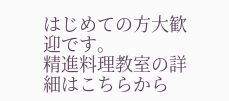はじめての方大歓迎です。
精進料理教室の詳細はこちらから